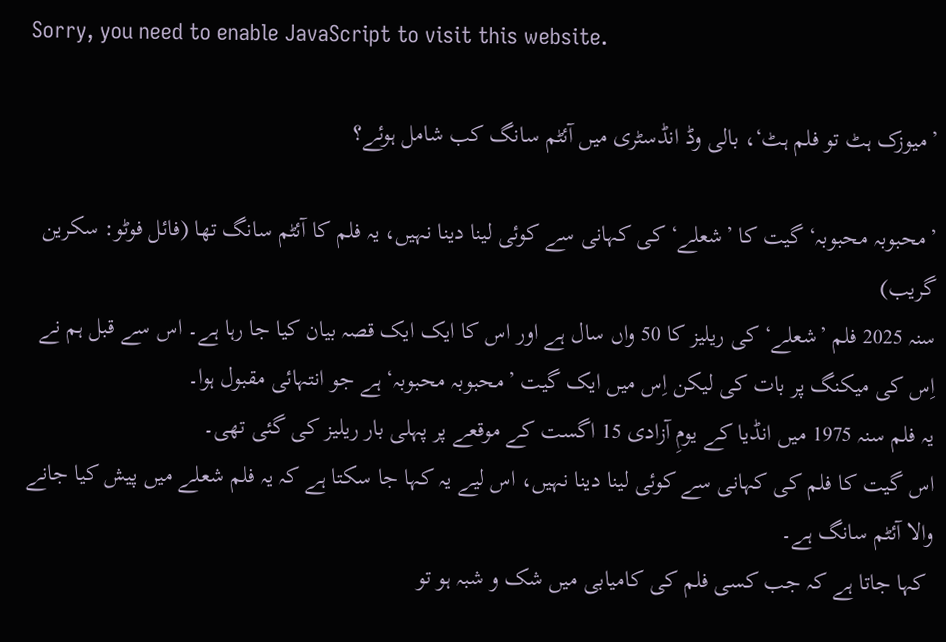Sorry, you need to enable JavaScript to visit this website.

’میوزک ہٹ تو فلم ہٹ‘، بالی وڈ انڈسٹری میں آئٹم سانگ کب شامل ہوئے؟

’محبوبہ محبوبہ‘ گیت کا ’شعلے‘ کی کہانی سے کوئی لینا دینا نہیں، یہ فلم کا آئٹم سانگ تھا (فائل فوٹو: سکرین گریب)
سنہ 2025 فلم ’شعلے‘ کی ریلیز کا 50 واں سال ہے اور اس کا ایک ایک قصہ بیان کیا جا رہا ہے۔ اس سے قبل ہم نے اِس کی میکنگ پر بات کی لیکن اِس میں ایک گیت ’محبوبہ محبوبہ‘ ہے جو انتہائی مقبول ہوا۔
یہ فلم سنہ 1975 میں انڈیا کے یومِ آزادی 15 اگست کے موقعے پر پہلی بار ریلیز کی گئی تھی۔
اس گیت کا فلم کی کہانی سے کوئی لینا دینا نہیں، اس لیے یہ کہا جا سکتا ہے کہ یہ فلم شعلے میں پیش کیا جانے والا آئٹم سانگ ہے۔
 کہا جاتا ہے کہ جب کسی فلم کی کامیابی میں شک و شبہ ہو تو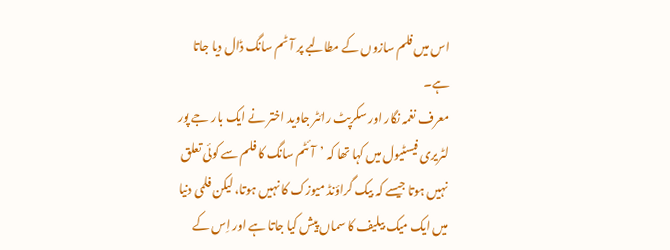اس میں فلم سازوں کے مطالبے پر آٹم سانگ ڈال دیا جاتا ہے۔
معرف نغمہ نگار اور سکرپٹ رائٹر جاوید اختر نے ایک بار جے پور لٹریری فیسٹیول میں کہا تھا کہ ’آئٹم سانگ کا فلم سے کوئی تعلق نہیں ہوتا جیسے کہ بیک گراؤنڈ میوزک کا نہیں ہوتا، لیکن فلمی دنیا میں ایک میک بیلیف کا سماں پیش کیا جاتا ہے اور اِس کے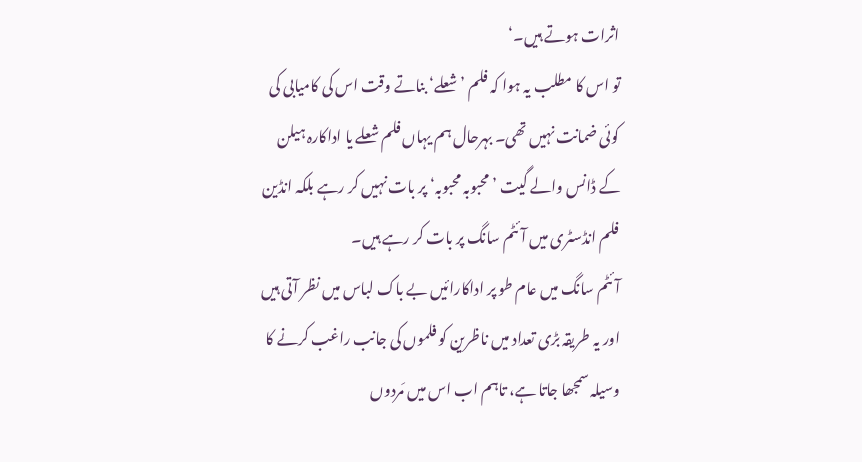اثرات ہوتے ہیں۔‘
تو اس کا مطلب یہ ہوا کہ فلم ’شعلے‘ بناتے وقت اس کی کامیابی کی کوئی ضمانت نہیں تھی۔ بہرحال ہم یہاں فلم شعلے یا اداکارہ ہیلن کے ڈانس والے گیت ’محبوبہ محبوبہ‘ پر بات نہیں کر رہے بلکہ انڈین فلم انڈسٹری میں آئٹم سانگ پر بات کر رہے ہیں۔
آئٹم سانگ میں عام طو پر اداکارائیں بے باک لباس میں نظر آتی ہیں اور یہ طریقہ بڑی تعداد میں ناظرین کو فلموں کی جانب راغب کرنے کا وسیلہ سمجھا جاتا ہے، تاہم اب اس میں مَردوں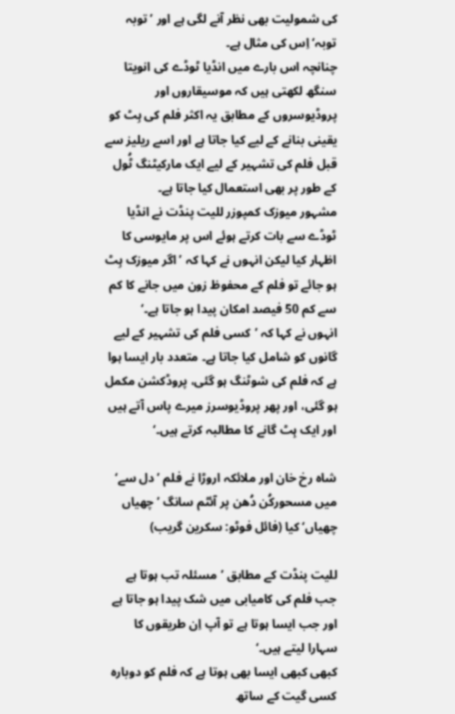کی شمولیت بھی نظر آنے لگی ہے اور ’توبہ توبہ‘ اِس کی مثال ہے۔
چنانچہ اس بارے میں انڈیا ٹوڈے کی انویتا سنگھ لکھتی ہیں کہ موسیقاروں اور پروڈیوسروں کے مطابق یہ اکثر فلم کی ہِٹ کو یقینی بنانے کے لیے کیا جاتا ہے اور اسے ریلیز سے قبل فلم کی تشہیر کے لیے ایک مارکیٹنگ ٹُول کے طور پر بھی استعمال کیا جاتا ہے۔
مشہور میوزک کمپوزر للیت پنڈت نے انڈیا ٹوڈے سے بات کرتے ہوئے اس پر مایوسی کا اظہار کیا لیکن انہوں نے کہا کہ ’اگر میوزک ہِٹ ہو جائے تو فلم کے محفوظ زون میں جانے کا کم سے کم 50 فیصد امکان پیدا ہو جاتا ہے۔‘
انہوں نے کہا کہ ’کسی فلم کی تشہیر کے لیے گانوں کو شامل کیا جاتا ہے۔ متعدد بار ایسا ہوا ہے کہ فلم کی شوٹنگ ہو گئی، پروڈکشن مکمل ہو گئی، اور پھر پروڈیوسرز میرے پاس آتے ہیں اور ایک ہِٹ گانے کا مطالبہ کرتے ہیں۔‘

شاہ رخ خان اور ملائکہ اروڑا نے فلم ’دل سے‘ میں مسحورکُن دُھن پر آئٹم سانگ ’چھیاں چھیاں‘ کیا (فائل فوٹو: سکرین گریب)

للیت پنڈت کے مطابق ’مسئلہ تب ہوتا ہے جب فلم کی کامیابی میں شک پیدا ہو جاتا ہے اور جب ایسا ہوتا ہے تو آپ اِن طریقوں کا سہارا لیتے ہیں۔‘
کبھی کبھی ایسا بھی ہوتا ہے کہ فلم کو دوبارہ کسی گیت کے ساتھ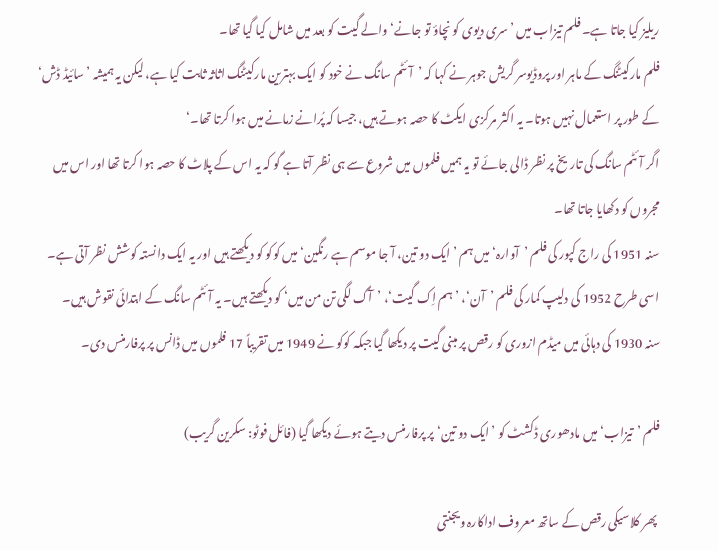ریلیز کیا جاتا ہے۔ فلم تیزاب میں ’سری دیوی کو نچاؤ تو جانے‘ والے گيت کو بعد میں شامل کیا گیا تھا۔
فلم مارکیٹنگ کے ماہر اور پروڈیوسر گریش جوہر نے کہا کہ ’آئٹم سانگ نے خود کو ایک بہترین مارکیٹنگ اثاثہ ثابت کیا ہے، لیکن یہ ہمیشہ ’سائیڈ ڈش‘ کے طور پر استعمال نہیں ہوتا۔ یہ اکثر مرکزی ایکٹ کا حصہ ہوتے ہیں، جیسا کہ پُرانے زمانے میں ہوا کرتا تھا۔‘
اگر آئٹم سانگ کی تاریخ پر نظر ڈالی جائے تو یہ ہمیں فلموں میں شروع سے ہی نظر آتا ہے گو کہ یہ اس کے پلاٹ کا حصہ ہوا کرتا تھا اور اس میں مجروں کو دکھایا جاتا تھا۔
سنہ 1951 کی راج کپور کی فلم ’آوارہ‘ میں ہم ’ایک دو تین، آ جا موسم ہے رنگین‘ میں کوکو کو دیکھتے ہیں اور یہ ایک دانستہ کوشش نظر آتی ہے۔
اسی طرح 1952 کی دلیپ کمار کی فلم ’آن‘، ’ہم اِک گیت‘، ’آگ لگی تن من میں‘ کو دیکھتے ہیں۔ یہ آئٹم سانگ کے ابتدائی نقوش ہیں۔
سنہ 1930 کی دہائی میں میڈم ازوری کو رقص پر مبنی گیت پر دیکھا گیا جبکہ کوکو نے 1949 میں تقریباً 17 فلموں میں ڈانس پر پرفارمنس دی۔

فلم ’تیزاب‘ میں مادھوری ڈکشٹ کو ’ایک دو تین‘ پر پرفارمنس دیتے ہوئے دیکھا گیا (فائل فوٹو: سکرین گریب)

 پھر کلاسیکی رقص کے ساتھ معروف اداکارہ ویجنتی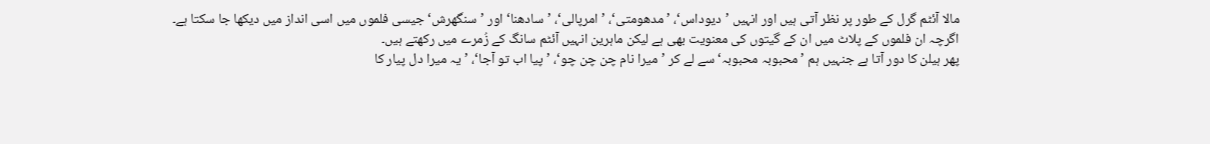مالا آئٹم گرل کے طور پر نظر آتی ہیں اور انہیں ’دیوداس‘، ’مدھومتی‘، ’امرپالی‘، ’سادھنا‘ اور ’سنگھرش‘ جیسی فلموں میں اسی انداز میں دیکھا جا سکتا ہے۔
اگرچہ ان فلموں کے پلاٹ میں ان کے گیتوں کی معنویت بھی ہے لیکن ماہرین انہیں آئٹم سانگ کے زُمرے میں رکھتے ہیں۔
پھر ہیلن کا دور آتا ہے جنہیں ہم ’محبوبہ محبوبہ‘ سے لے کر ’میرا نام چن چن چو‘، ’پیا اب تو آجا‘، ’یہ میرا دل پیار کا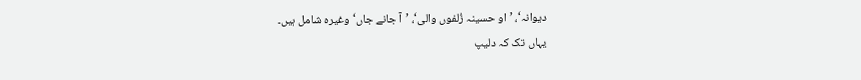دیوانہ‘، ’او حسینہ زُلفوں والی‘، ’آ جانے جاں‘ وغیرہ شامل ہیں۔
یہاں تک کہ دلیپ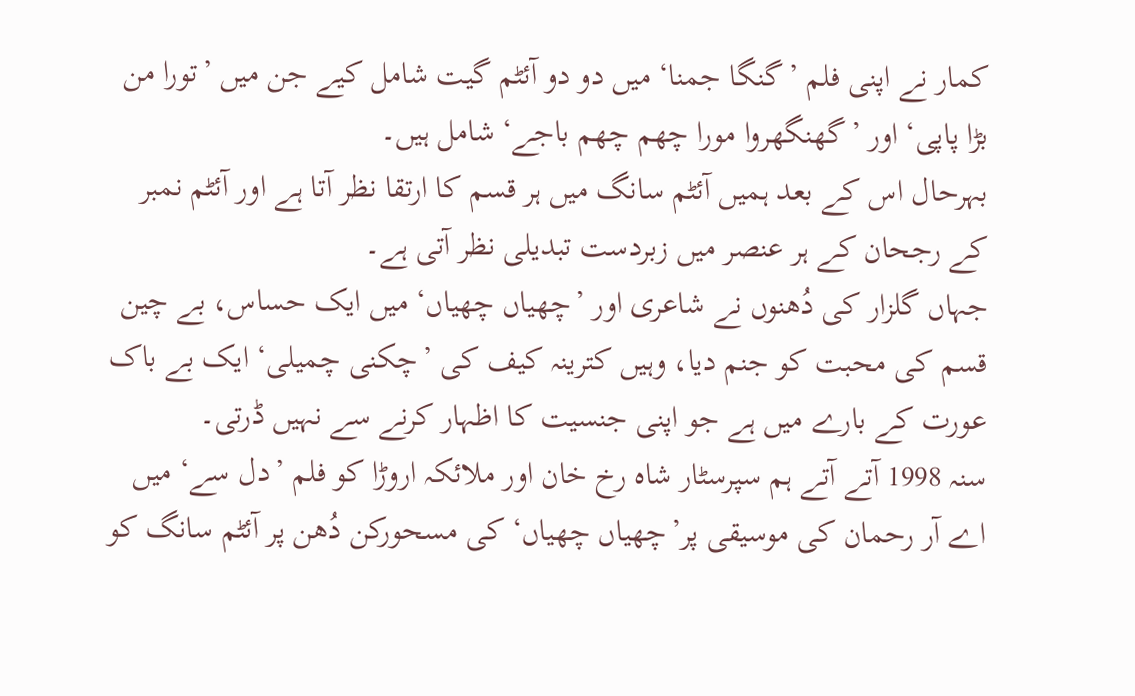کمار نے اپنی فلم ’گنگا جمنا‘ میں دو دو آئٹم گیت شامل کیے جن میں ’تورا من بڑا پاپی‘ اور ’گھنگھروا مورا چھم چھم باجے‘ شامل ہیں۔
بہرحال اس کے بعد ہمیں آئٹم سانگ میں ہر قسم کا ارتقا نظر آتا ہے اور آئٹم نمبر کے رجحان کے ہر عنصر میں زبردست تبدیلی نظر آتی ہے۔
جہاں گلزار کی دُھنوں نے شاعری اور ’چھیاں چھیاں‘ میں ایک حساس، بے چین قسم کی محبت کو جنم دیا، وہیں کترینہ کیف کی ’چکنی چمیلی‘ ایک بے باک عورت کے بارے میں ہے جو اپنی جنسیت کا اظہار کرنے سے نہیں ڈرتی۔
سنہ 1998 آتے آتے ہم سپرسٹار شاہ رخ خان اور ملائکہ اروڑا کو فلم ’دل سے‘ میں اے آر رحمان کی موسیقی پر’چھیاں چھیاں‘ کی مسحورکن دُھن پر آئٹم سانگ کو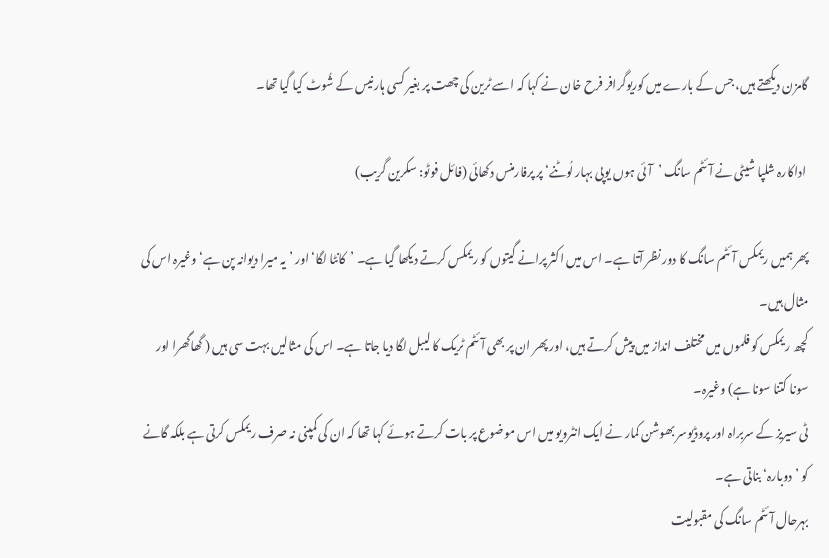گامزن دیکھتے ہیں، جس کے بارے میں کوریوگرافر فرح خان نے کہا کہ اسے ٹرین کی چھت پر بغیر کسی ہارنیس کے شُوٹ کیا گیا تھا۔

 اداکارہ شلپا شیٹی نے آئٹم سانگ ’آئی ہوں یوپی بہار لُوٹنے‘ پر پرفارمنس دکھائی (فائل فوٹو: سکرین گریب)

پھر ہمیں ریمکس آئٹم سانگ کا دور نظر آتا ہے۔ اس میں اکثر پرانے گیتوں کو ریمکس کرتے دیکھا گیا ہے۔ ’کانٹا لگا‘ اور ’یہ میرا دیوانہ پن ہے‘ وغیرہ اس کی مثال ہیں۔
کچھ ریمکس کو فلموں میں مختلف انداز میں پیش کرتے ہیں، اور پھر ان پر بھی آئٹم ٹریک کا لیبل لگا دیا جاتا ہے۔ اس کی مثالیں بہت سی ہیں ( گھاگھرا اور سونا کتنا سونا ہے) وغیرہ۔
ٹی سیریز کے سربراہ اور پروڈیوسر بھوشن کمار نے ایک انٹرویو میں اس موضوع پر بات کرتے ہوئے کہا تھا کہ ان کی کمپنی نہ صرف ریمکس کرتی ہے بلکہ گانے کو ’دوبارہ‘ بناتی ہے۔
بہرحال آئٹم سانگ کی مقبولیت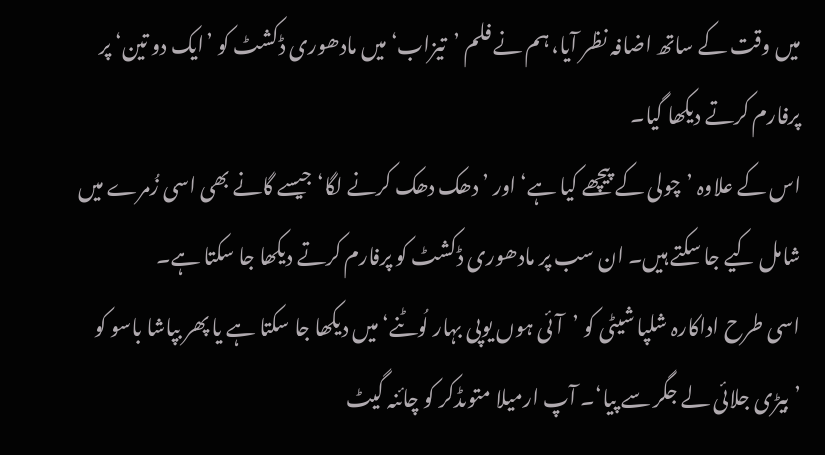میں وقت کے ساتھ اضافہ نظر آیا، ہم نے فلم ’تیزاب‘ میں مادھوری ڈکشٹ کو ’ایک دو تین‘ پر پرفارم کرتے دیکھا گیا۔
اس کے علاوہ ’چولی کے پیچھے کیا ہے‘ اور ’دھک دھک کرنے لگا‘ جیسے گانے بھی اسی زُمرے میں شامل کیے جا سکتے ہیں۔ ان سب پر مادھوری ڈکشٹ کو پرفارم کرتے دیکھا جا سکتا ہے۔
اسی طرح اداکارہ شلپا شیٹی کو ’آئی ہوں یوپی بہار لُوٹنے‘ میں دیکھا جا سکتا ہے یا پھر بپاشا باسو کو ’بیڑی جلائی لے جگر سے پیا‘۔ آپ ارمیلا متوںڈکر کو چائنہ گیٹ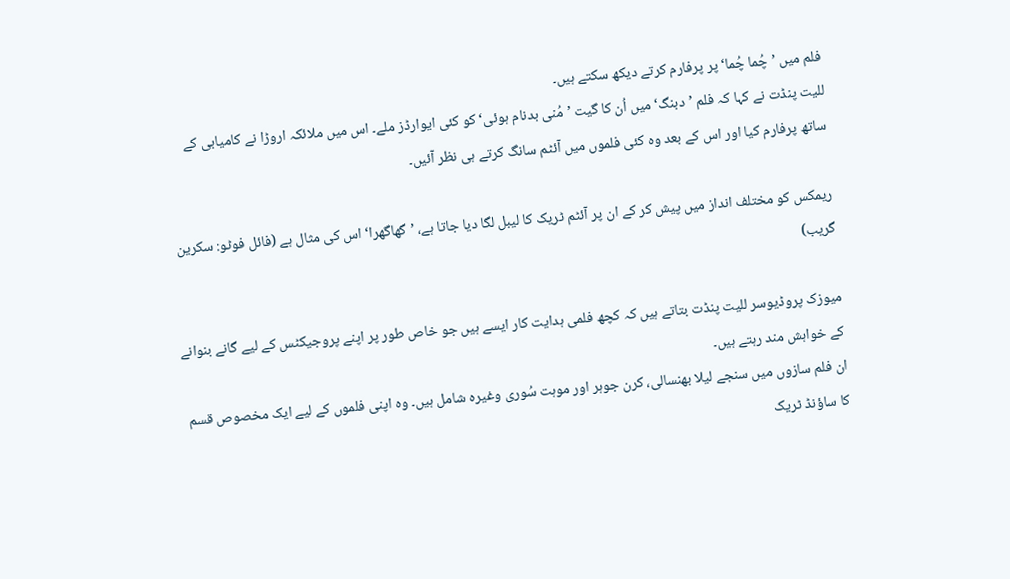فلم میں ’چُما چُما‘ پر پرفارم کرتے دیکھ سکتے ہیں۔
للیت پنڈت نے کہا کہ فلم ’دبنگ‘ میں اُن کا گیت ’مُنی بدنام ہوئی‘ کو کئی ایوارڈز ملے۔ اس میں ملائکہ اروڑا نے کامیابی کے ساتھ پرفارم کیا اور اس کے بعد وہ کئی فلموں میں آئٹم سانگ کرتے ہی نظر آئیں۔

ریمکس کو مختلف انداز میں پیش کر کے ان پر آئٹم ٹریک کا لیبل لگا دیا جاتا ہے، ’گھاگھرا‘ اس کی مثال ہے (فائل فوٹو: سکرین گریب)

میوزک پروڈیوسر للیت پنڈت بتاتے ہیں کہ کچھ فلمی ہدایت کار ایسے ہیں جو خاص طور پر اپنے پروجیکٹس کے لیے گانے بنوانے کے خواہش مند رہتے ہیں۔
ان فلم سازوں میں سنجے لیلا بھنسالی، کرن جوہر اور موہت سُوری وغیرہ شامل ہیں۔ وہ اپنی فلموں کے لیے ایک مخصوص قسم کا ساؤنڈ ٹریک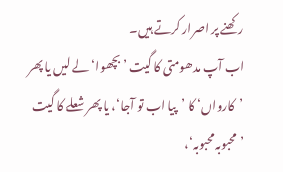رکھنے پر اصرار کرتے ہیں۔
اب آپ مدھومتی کا گیت ’بچھوا‘ لے لیں یا پھر ’کارواں‘ کا ’پیا اب تو آجا‘، یا پھر شعلے کا گیت ’محبوبہ محبوبہ‘،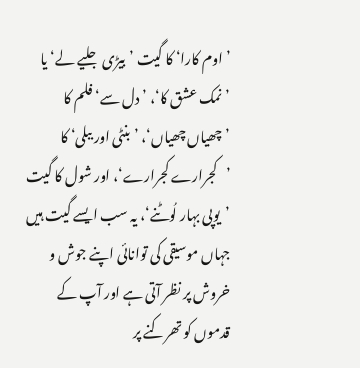’اوم کارا‘ کا گیت ’بیڑی جلیے لے‘ یا ’نمک عشق کا‘، ’دل سے‘ فلم کا ’چھیاں چھیاں‘، ’بنٹی اور ببلی‘ کا ’کجرارے کجرارے‘، اور شول کا گیت ’یوپی بہار لُوٹنے‘، یہ سب ایسے گیت ہیں جہاں موسیقی کی توانائی اپنے جوش و خروش پر نظر آتی ہے اور آپ کے قدموں کو تھرکنے پر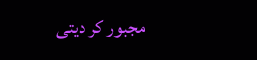مجبور کر دیتی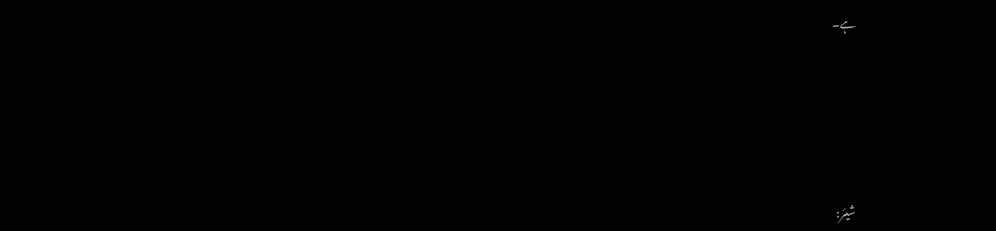ہے۔





شیئر: